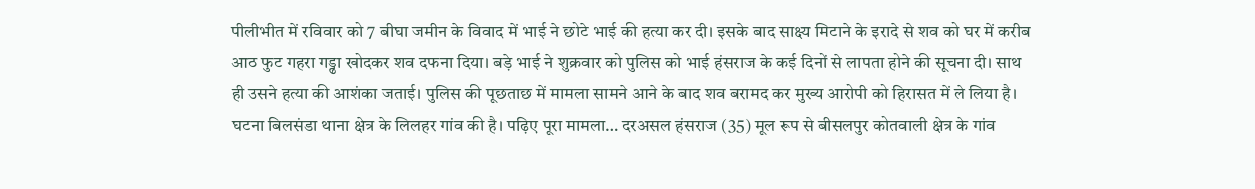पीलीभीत में रविवार को 7 बीघा जमीन के विवाद में भाई ने छोटे भाई की हत्या कर दी। इसके बाद साक्ष्य मिटाने के इरादे से शव को घर में करीब आठ फुट गहरा गड्ढा खोदकर शव दफना दिया। बड़े भाई ने शुक्रवार को पुलिस को भाई हंसराज के कई दिनों से लापता होने की सूचना दी। साथ ही उसने हत्या की आशंका जताई। पुलिस की पूछताछ में मामला सामने आने के बाद शव बरामद कर मुख्य आरोपी को हिरासत में ले लिया है। घटना बिलसंडा थाना क्षेत्र के लिलहर गांव की है। पढ़िए पूरा मामला… दरअसल हंसराज (35) मूल रूप से बीसलपुर कोतवाली क्षेत्र के गांव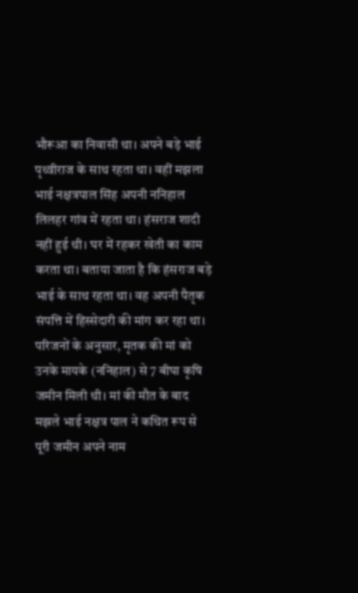भौरूआ का निवासी था। अपने बड़े भाई पृथ्वीराज के साथ रहता था। वहीं मझला भाई नक्षत्रपाल सिंह अपनी ननिहाल लिलहर गांव में रहता था। हंसराज शादी नहीं हुई थी। घर में रहकर खेती का काम करता था। बताया जाता है कि हंसराज बड़े भाई के साथ रहता था। वह अपनी पैतृक संपत्ति में हिस्सेदारी की मांग कर रहा था। परिजनों के अनुसार, मृतक की मां को उनके मायके (ननिहाल) से 7 बीघा कृषि जमीन मिली थी। मां की मौत के बाद मझले भाई नक्षत्र पाल ने कथित रूप से पूरी जमीन अपने नाम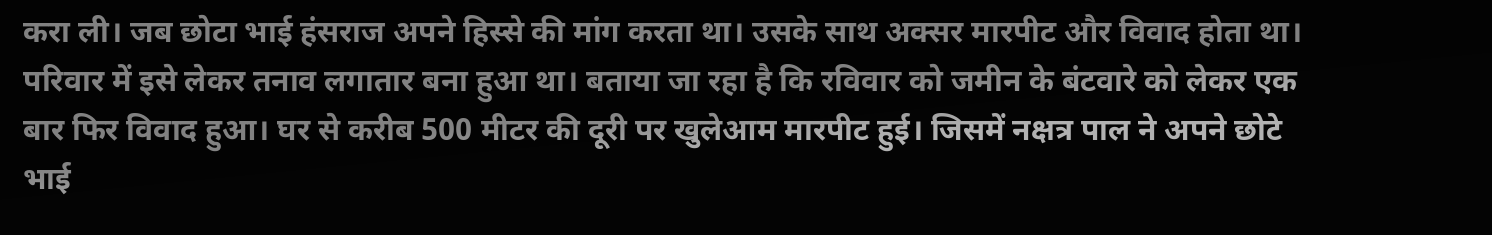करा ली। जब छोटा भाई हंसराज अपने हिस्से की मांग करता था। उसके साथ अक्सर मारपीट और विवाद होता था। परिवार में इसे लेकर तनाव लगातार बना हुआ था। बताया जा रहा है कि रविवार को जमीन के बंटवारे को लेकर एक बार फिर विवाद हुआ। घर से करीब 500 मीटर की दूरी पर खुलेआम मारपीट हुई। जिसमें नक्षत्र पाल ने अपने छोटे भाई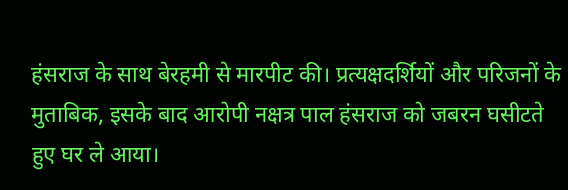हंसराज के साथ बेरहमी से मारपीट की। प्रत्यक्षदर्शियों और परिजनों के मुताबिक, इसके बाद आरोपी नक्षत्र पाल हंसराज को जबरन घसीटते हुए घर ले आया।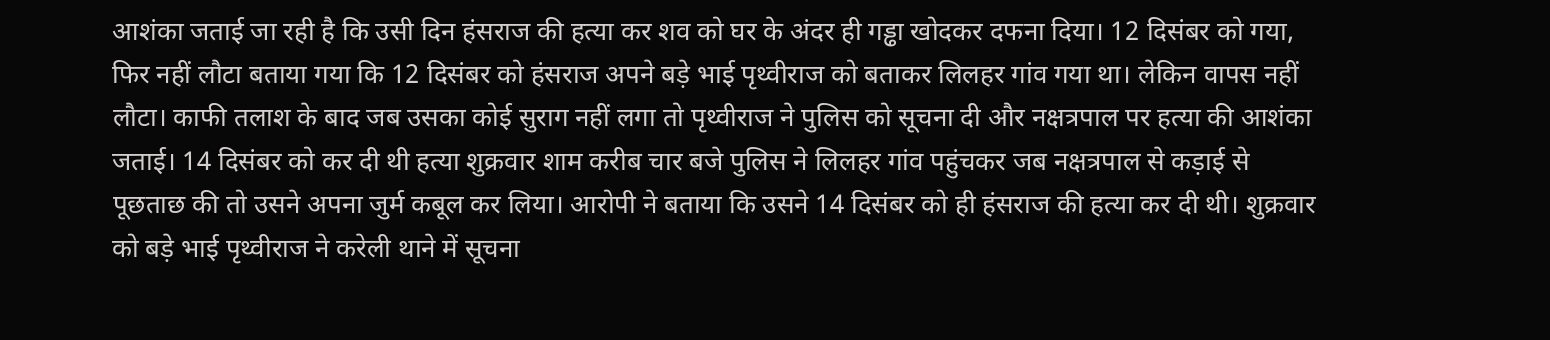आशंका जताई जा रही है कि उसी दिन हंसराज की हत्या कर शव को घर के अंदर ही गड्ढा खोदकर दफना दिया। 12 दिसंबर को गया, फिर नहीं लौटा बताया गया कि 12 दिसंबर को हंसराज अपने बड़े भाई पृथ्वीराज को बताकर लिलहर गांव गया था। लेकिन वापस नहीं लौटा। काफी तलाश के बाद जब उसका कोई सुराग नहीं लगा तो पृथ्वीराज ने पुलिस को सूचना दी और नक्षत्रपाल पर हत्या की आशंका जताई। 14 दिसंबर को कर दी थी हत्या शुक्रवार शाम करीब चार बजे पुलिस ने लिलहर गांव पहुंचकर जब नक्षत्रपाल से कड़ाई से पूछताछ की तो उसने अपना जुर्म कबूल कर लिया। आरोपी ने बताया कि उसने 14 दिसंबर को ही हंसराज की हत्या कर दी थी। शुक्रवार को बड़े भाई पृथ्वीराज ने करेली थाने में सूचना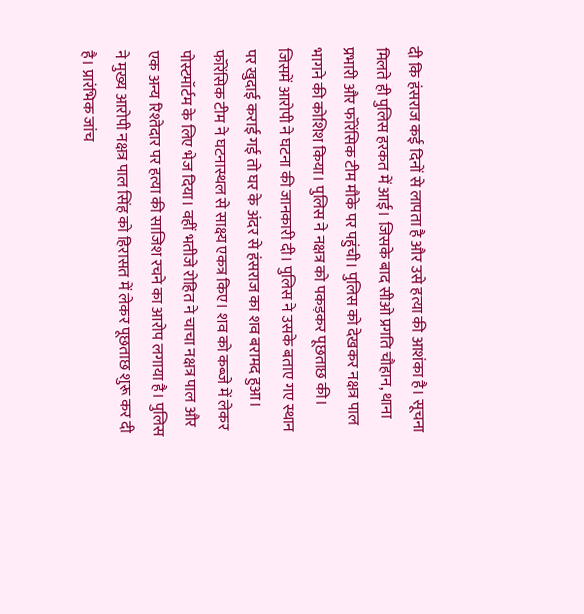दी कि हंसराज कई दिनों से लापता है और उसे हत्या की आशंका है। सूचना मिलते ही पुलिस हरकत में आई। जिसके बाद सीओ प्रगति चौहान, थाना प्रभारी और फॉरेंसिक टीम मौके पर पहुंची। पुलिस को देखकर नक्षत्र पाल भागने की कोशिश किया। पुलिस ने नक्षत्र को पकड़कर पूछताछ की। जिसमें आरोपी ने घटना की जानकारी दी। पुलिस ने उसके बताए गए स्थान पर खुदाई कराई गई तो घर के अंदर से हंसराज का शव बरामद हुआ। फॉरेंसिक टीम ने घटनास्थल से साक्ष्य एकत्र किए। शव को कब्जे में लेकर पोस्टमॉर्टम के लिए भेज दिया। वहीं भतीजे रोहित ने चाचा नक्षत्र पाल और एक अन्य रिश्तेदार पर हत्या की साजिश रचने का आरोप लगाया है। पुलिस ने मुख्य आरोपी नक्षत्र पाल सिंह को हिरासत में लेकर पूछताछ शुरू कर दी है। प्रारंभिक जांच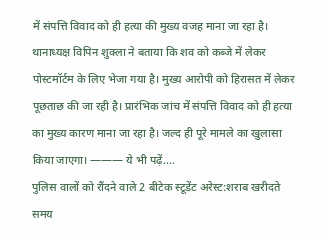में संपत्ति विवाद को ही हत्या की मुख्य वजह माना जा रहा है। थानाध्यक्ष विपिन शुक्ला ने बताया कि शव को कब्जे में लेकर पोस्टमॉर्टम के लिए भेजा गया है। मुख्य आरोपी को हिरासत में लेकर पूछताछ की जा रही है। प्रारंभिक जांच में संपत्ति विवाद को ही हत्या का मुख्य कारण माना जा रहा है। जल्द ही पूरे मामले का खुलासा किया जाएगा। ——— ये भी पढ़ें….
पुलिस वालों को रौंदने वाले 2 बीटेक स्टूडेंट अरेस्ट:शराब खरीदते समय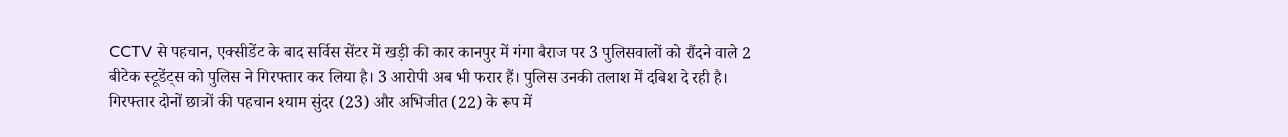CCTV से पहचान, एक्सीडेंट के बाद सर्विस सेंटर में खड़ी की कार कानपुर में गंगा बैराज पर 3 पुलिसवालों को रौंदने वाले 2 बीटेक स्टूडेंट्स को पुलिस ने गिरफ्तार कर लिया है। 3 आरोपी अब भी फरार हैं। पुलिस उनकी तलाश में दबिश दे रही है। गिरफ्तार दोनों छात्रों की पहचान श्याम सुंदर (23) और अभिजीत (22) के रूप में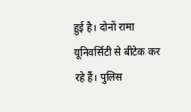हुई है। दोनों रामा यूनिवर्सिटी से बीटेक कर रहे हैं। पुलिस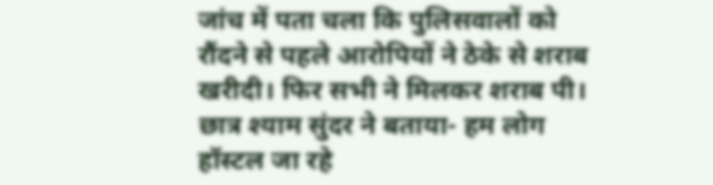जांच में पता चला कि पुलिसवालों को रौंदने से पहले आरोपियों ने ठेके से शराब खरीदी। फिर सभी ने मिलकर शराब पी। छात्र श्याम सुंदर ने बताया- हम लोग हॉस्टल जा रहे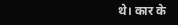थे। कार के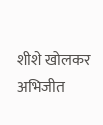शीशे खोलकर अभिजीत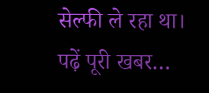सेल्फी ले रहा था। पढ़ें पूरी खबर…